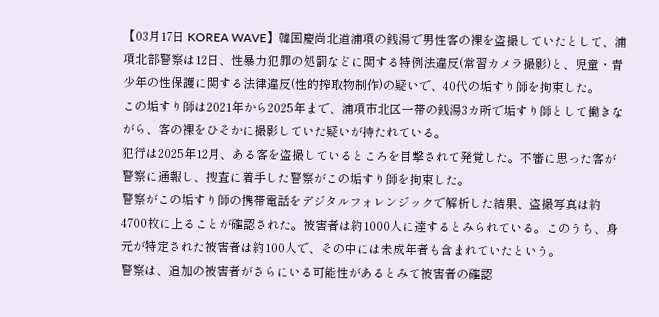【03月17日 KOREA WAVE】韓国慶尚北道浦項の銭湯で男性客の裸を盗撮していたとして、浦項北部警察は12日、性暴力犯罪の処罰などに関する特例法違反(常習カメラ撮影)と、児童・青少年の性保護に関する法律違反(性的搾取物制作)の疑いで、40代の垢すり師を拘束した。
この垢すり師は2021年から2025年まで、浦項市北区一帯の銭湯3カ所で垢すり師として働きながら、客の裸をひそかに撮影していた疑いが持たれている。
犯行は2025年12月、ある客を盗撮しているところを目撃されて発覚した。不審に思った客が警察に通報し、捜査に着手した警察がこの垢すり師を拘束した。
警察がこの垢すり師の携帯電話をデジタルフォレンジックで解析した結果、盗撮写真は約4700枚に上ることが確認された。被害者は約1000人に達するとみられている。このうち、身元が特定された被害者は約100人で、その中には未成年者も含まれていたという。
警察は、追加の被害者がさらにいる可能性があるとみて被害者の確認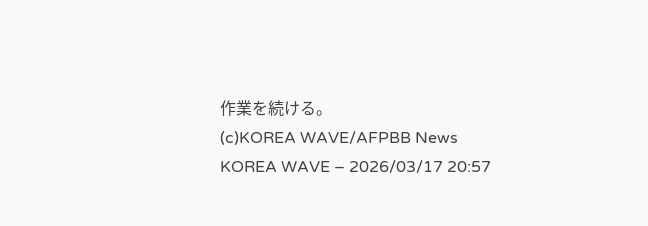作業を続ける。
(c)KOREA WAVE/AFPBB News
KOREA WAVE – 2026/03/17 20:57